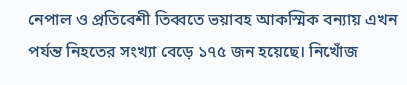নেপাল ও প্রতিবেশী তিব্বতে ভয়াবহ আকস্মিক বন্যায় এখন পর্যন্ত নিহতের সংখ্যা বেড়ে ১৭৫ জন হয়েছে। নিখোঁজ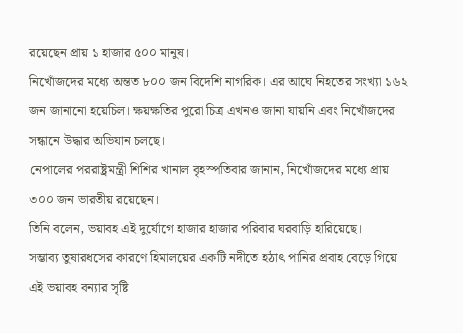রয়েছেন প্রায় ১ হাজার ৫০০ মানুষ।
নিখোঁজদের মধ্যে অন্তত ৮০০ জন বিদেশি নাগরিক। এর আঘে নিহতের সংখ্যা ১৬২ জন জানানো হয়েচিল। ক্ষয়ক্ষতির পুরো চিত্র এখনও জানা যায়নি এবং নিখোঁজদের সন্ধানে উদ্ধার অভিযান চলছে।
নেপালের পররাষ্ট্রমন্ত্রী শিশির খানাল বৃহস্পতিবার জানান, নিখোঁজদের মধ্যে প্রায় ৩০০ জন ভারতীয় রয়েছেন।
তিনি বলেন, ভয়াবহ এই দুর্যোগে হাজার হাজার পরিবার ঘরবাড়ি হারিয়েছে।
সম্ভাব্য তুষারধসের কারণে হিমালয়ের একটি নদীতে হঠাৎ পানির প্রবাহ বেড়ে গিয়ে এই ভয়াবহ বন্যার সৃষ্টি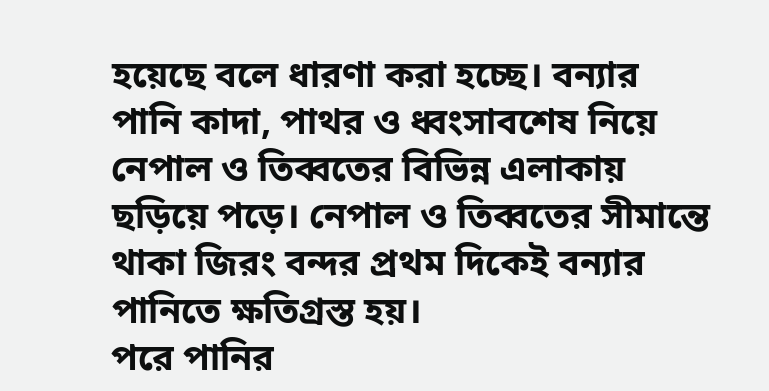হয়েছে বলে ধারণা করা হচ্ছে। বন্যার পানি কাদা, পাথর ও ধ্বংসাবশেষ নিয়ে নেপাল ও তিব্বতের বিভিন্ন এলাকায় ছড়িয়ে পড়ে। নেপাল ও তিব্বতের সীমান্তে থাকা জিরং বন্দর প্রথম দিকেই বন্যার পানিতে ক্ষতিগ্রস্ত হয়।
পরে পানির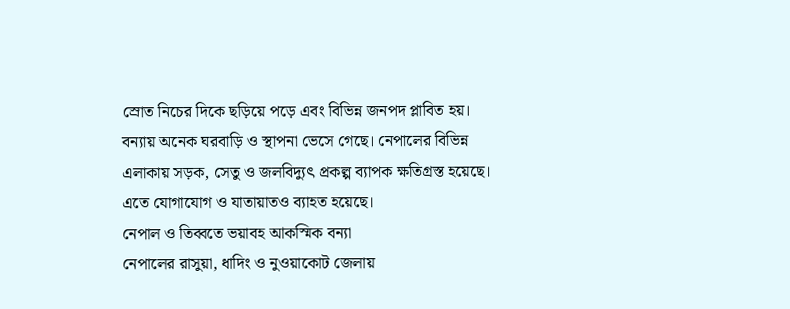স্রোত নিচের দিকে ছড়িয়ে পড়ে এবং বিভিন্ন জনপদ প্লাবিত হয়।
বন্যায় অনেক ঘরবাড়ি ও স্থাপনা ভেসে গেছে। নেপালের বিভিন্ন এলাকায় সড়ক, সেতু ও জলবিদ্যুৎ প্রকল্প ব্যাপক ক্ষতিগ্রস্ত হয়েছে। এতে যোগাযোগ ও যাতায়াতও ব্যাহত হয়েছে।
নেপাল ও তিব্বতে ভয়াবহ আকস্মিক বন্যা
নেপালের রাসুয়া, ধাদিং ও নুওয়াকোট জেলায়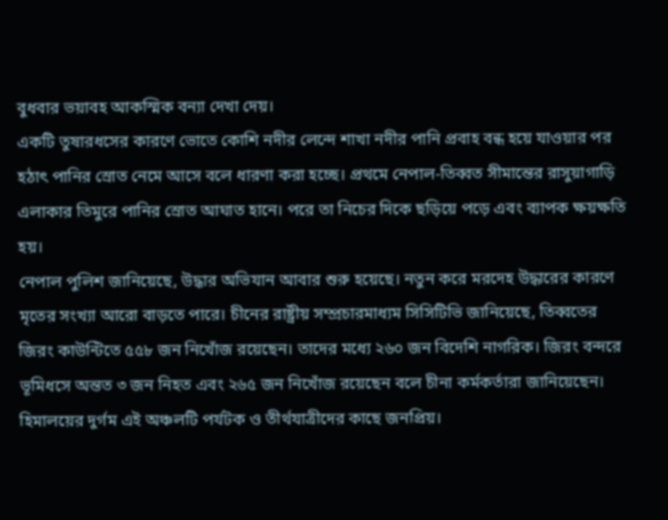বুধবার ভয়াবহ আকস্মিক বন্যা দেখা দেয়।
একটি তুষারধসের কারণে ভোতে কোশি নদীর লেন্দে শাখা নদীর পানি প্রবাহ বন্ধ হয়ে যাওয়ার পর হঠাৎ পানির স্রোত নেমে আসে বলে ধারণা করা হচ্ছে। প্রথমে নেপাল-তিব্বত সীমান্তের রাসুয়াগাড়ি এলাকার তিমুরে পানির স্রোত আঘাত হানে। পরে তা নিচের দিকে ছড়িয়ে পড়ে এবং ব্যাপক ক্ষয়ক্ষতি হয়।
নেপাল পুলিশ জানিয়েছে, উদ্ধার অভিযান আবার শুরু হয়েছে। নতুন করে মরদেহ উদ্ধারের কারণে মৃতের সংখ্যা আরো বাড়তে পারে। চীনের রাষ্ট্রীয় সম্প্রচারমাধ্যম সিসিটিভি জানিয়েছে, তিব্বতের জিরং কাউন্টিতে ৫৫৮ জন নিখোঁজ রয়েছেন। তাদের মধ্যে ২৬০ জন বিদেশি নাগরিক। জিরং বন্দরে ভূমিধসে অন্তত ৩ জন নিহত এবং ২৬৫ জন নিখোঁজ রয়েছেন বলে চীনা কর্মকর্তারা জানিয়েছেন।
হিমালয়ের দুর্গম এই অঞ্চলটি পর্যটক ও তীর্থযাত্রীদের কাছে জনপ্রিয়।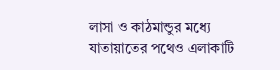লাসা ও কাঠমান্ডুর মধ্যে যাতায়াতের পথেও এলাকাটি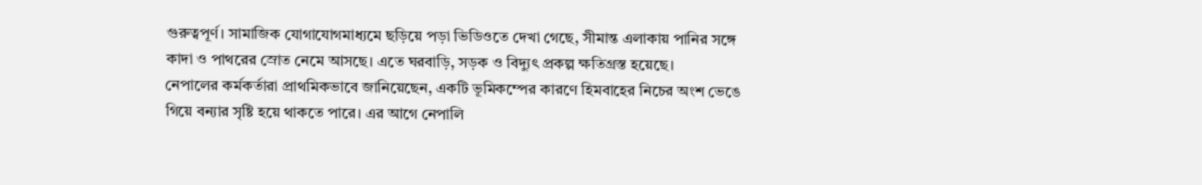গুরুত্বপূর্ণ। সামাজিক যোগাযোগমাধ্যমে ছড়িয়ে পড়া ভিডিওতে দেখা গেছে, সীমান্ত এলাকায় পানির সঙ্গে কাদা ও পাথরের স্রোত নেমে আসছে। এতে ঘরবাড়ি, সড়ক ও বিদ্যুৎ প্রকল্প ক্ষতিগ্রস্ত হয়েছে।
নেপালের কর্মকর্তারা প্রাথমিকভাবে জানিয়েছেন, একটি ভূমিকম্পের কারণে হিমবাহের নিচের অংশ ভেঙে গিয়ে বন্যার সৃষ্টি হয়ে থাকতে পারে। এর আগে নেপালি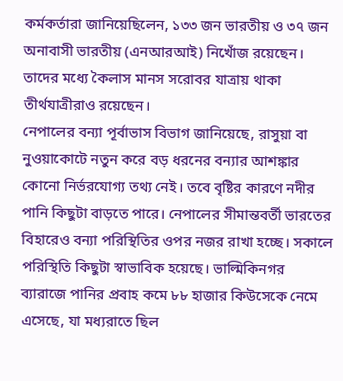কর্মকর্তারা জানিয়েছিলেন, ১৩৩ জন ভারতীয় ও ৩৭ জন অনাবাসী ভারতীয় (এনআরআই) নিখোঁজ রয়েছেন। তাদের মধ্যে কৈলাস মানস সরোবর যাত্রায় থাকা তীর্থযাত্রীরাও রয়েছেন।
নেপালের বন্যা পূর্বাভাস বিভাগ জানিয়েছে, রাসুয়া বা নুওয়াকোটে নতুন করে বড় ধরনের বন্যার আশঙ্কার কোনো নির্ভরযোগ্য তথ্য নেই। তবে বৃষ্টির কারণে নদীর পানি কিছুটা বাড়তে পারে। নেপালের সীমান্তবর্তী ভারতের বিহারেও বন্যা পরিস্থিতির ওপর নজর রাখা হচ্ছে। সকালে পরিস্থিতি কিছুটা স্বাভাবিক হয়েছে। ভাল্মিকিনগর ব্যারাজে পানির প্রবাহ কমে ৮৮ হাজার কিউসেকে নেমে এসেছে, যা মধ্যরাতে ছিল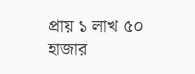প্রায় ১ লাখ ৫০ হাজার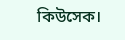কিউসেক।